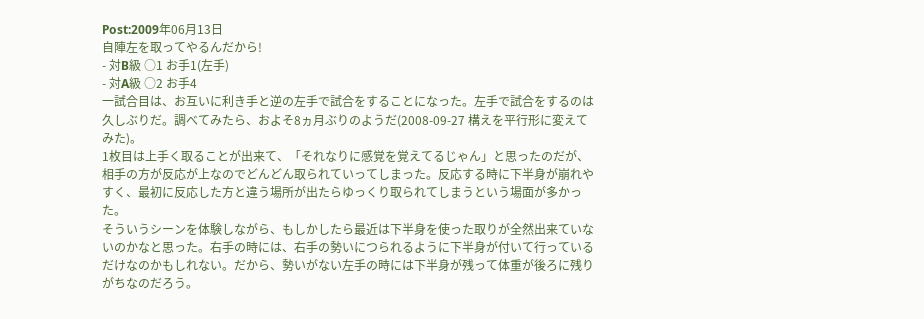Post:2009年06月13日
自陣左を取ってやるんだから!
- 対B級 ○1 お手1(左手)
- 対A級 ○2 お手4
一試合目は、お互いに利き手と逆の左手で試合をすることになった。左手で試合をするのは久しぶりだ。調べてみたら、およそ8ヵ月ぶりのようだ(2008-09-27 構えを平行形に変えてみた)。
1枚目は上手く取ることが出来て、「それなりに感覚を覚えてるじゃん」と思ったのだが、相手の方が反応が上なのでどんどん取られていってしまった。反応する時に下半身が崩れやすく、最初に反応した方と違う場所が出たらゆっくり取られてしまうという場面が多かった。
そういうシーンを体験しながら、もしかしたら最近は下半身を使った取りが全然出来ていないのかなと思った。右手の時には、右手の勢いにつられるように下半身が付いて行っているだけなのかもしれない。だから、勢いがない左手の時には下半身が残って体重が後ろに残りがちなのだろう。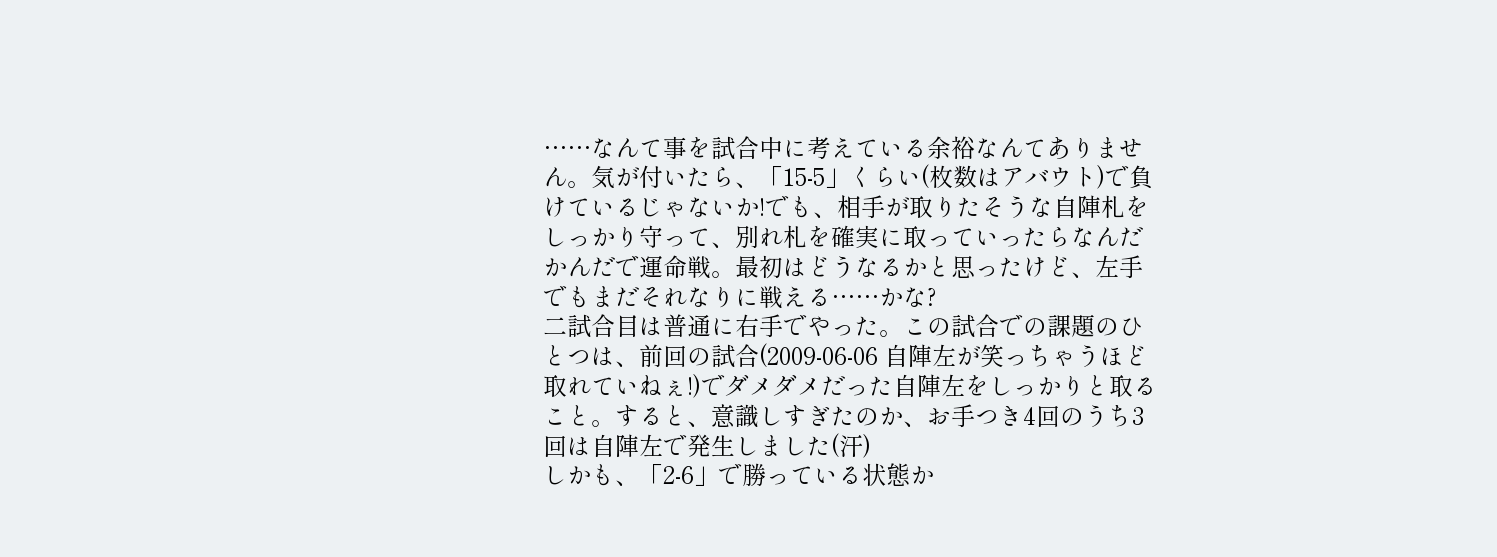……なんて事を試合中に考えている余裕なんてありません。気が付いたら、「15-5」くらい(枚数はアバウト)で負けているじゃないか!でも、相手が取りたそうな自陣札をしっかり守って、別れ札を確実に取っていったらなんだかんだで運命戦。最初はどうなるかと思ったけど、左手でもまだそれなりに戦える……かな?
二試合目は普通に右手でやった。この試合での課題のひとつは、前回の試合(2009-06-06 自陣左が笑っちゃうほど取れていねぇ!)でダメダメだった自陣左をしっかりと取ること。すると、意識しすぎたのか、お手つき4回のうち3回は自陣左で発生しました(汗)
しかも、「2-6」で勝っている状態か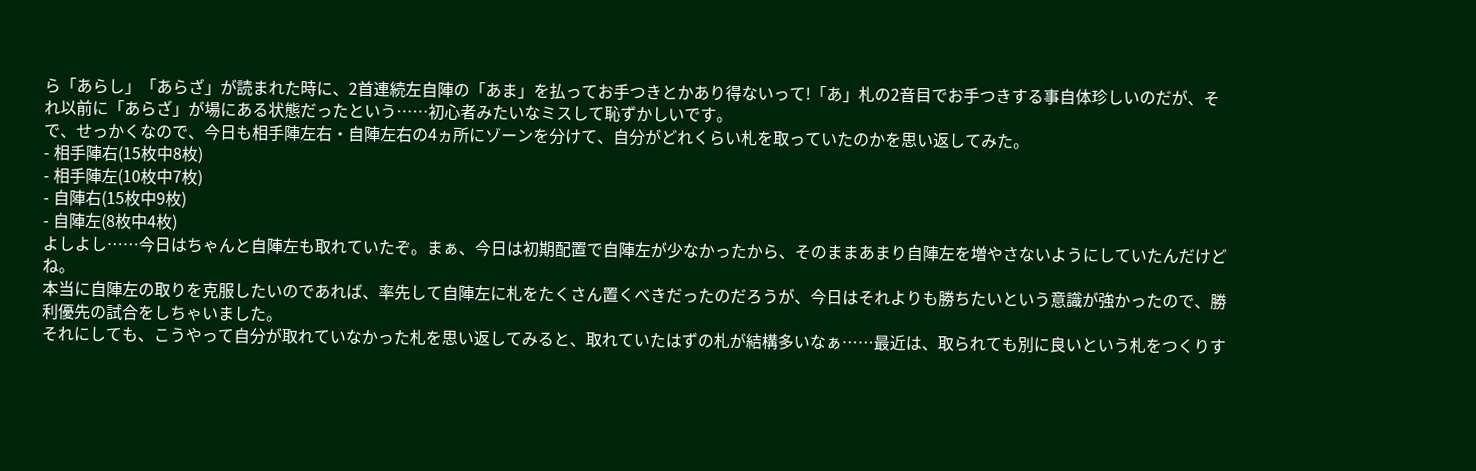ら「あらし」「あらざ」が読まれた時に、2首連続左自陣の「あま」を払ってお手つきとかあり得ないって!「あ」札の2音目でお手つきする事自体珍しいのだが、それ以前に「あらざ」が場にある状態だったという……初心者みたいなミスして恥ずかしいです。
で、せっかくなので、今日も相手陣左右・自陣左右の4ヵ所にゾーンを分けて、自分がどれくらい札を取っていたのかを思い返してみた。
- 相手陣右(15枚中8枚)
- 相手陣左(10枚中7枚)
- 自陣右(15枚中9枚)
- 自陣左(8枚中4枚)
よしよし……今日はちゃんと自陣左も取れていたぞ。まぁ、今日は初期配置で自陣左が少なかったから、そのままあまり自陣左を増やさないようにしていたんだけどね。
本当に自陣左の取りを克服したいのであれば、率先して自陣左に札をたくさん置くべきだったのだろうが、今日はそれよりも勝ちたいという意識が強かったので、勝利優先の試合をしちゃいました。
それにしても、こうやって自分が取れていなかった札を思い返してみると、取れていたはずの札が結構多いなぁ……最近は、取られても別に良いという札をつくりす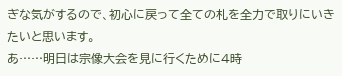ぎな気がするので、初心に戻って全ての札を全力で取りにいきたいと思います。
あ……明日は宗像大会を見に行くために4時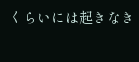くらいには起きなき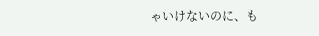ゃいけないのに、も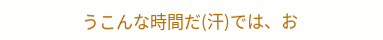うこんな時間だ(汗)では、お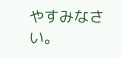やすみなさい。